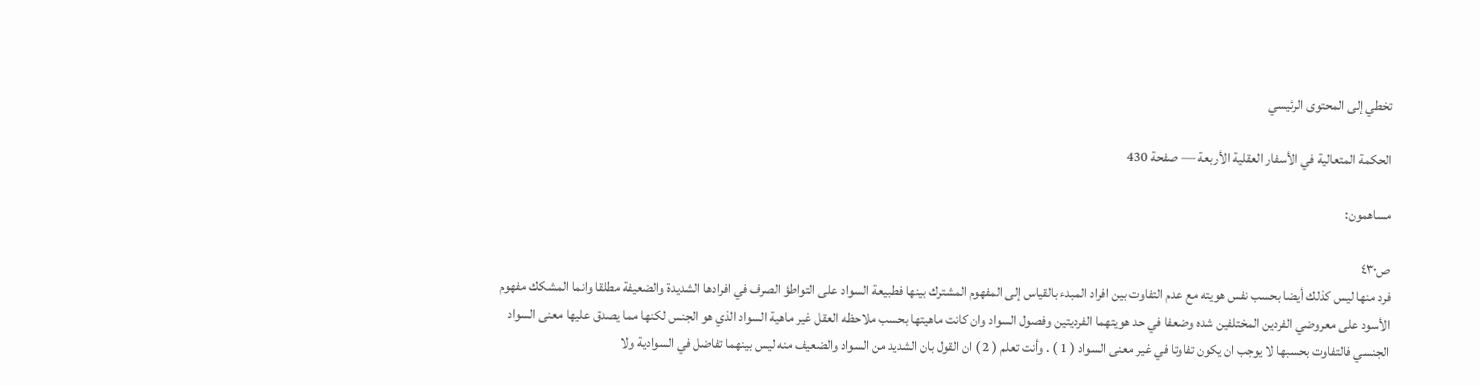تخطي إلى المحتوى الرئيسي

الحكمة المتعالية في الأسفار العقلية الأربعة — صفحة 430

مساهمون:

ص٤٣٠
فرد منها ليس كذلك أيضا بحسب نفس هويته مع عدم التفاوت بين افراد المبدء بالقياس إلى المفهوم المشترك بينها فطبيعة السواد على التواطؤ الصرف في افرادها الشديدة والضعيفة مطلقا وانما المشكك مفهوم الأسود على معروضي الفردين المختلفين شده وضعفا في حد هويتهما الفرديتين وفصول السواد وان كانت ماهيتها بحسب ملاحظه العقل غير ماهية السواد الذي هو الجنس لكنها مما يصدق عليها معنى السواد الجنسي فالتفاوت بحسبها لا يوجب ان يكون تفاوتا في غير معنى السواد ( 1 ) . وأنت تعلم ( 2 ) ان القول بان الشديد من السواد والضعيف منه ليس بينهما تفاضل في السوادية ولا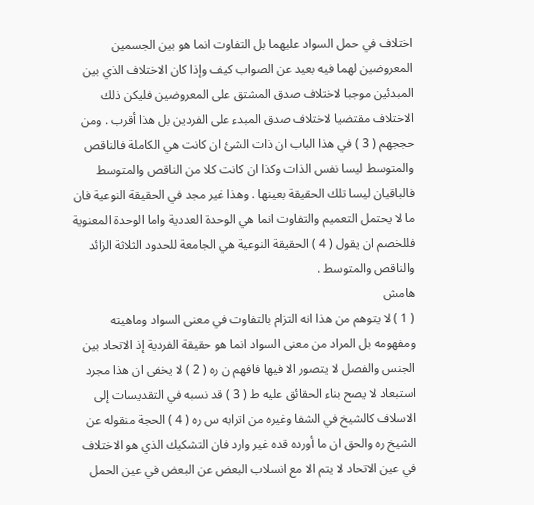اختلاف في حمل السواد عليهما بل التفاوت انما هو بين الجسمين المعروضين لهما فيه بعيد عن الصواب كيف وإذا كان الاختلاف الذي بين المبدئين موجبا لاختلاف صدق المشتق على المعروضين فليكن ذلك الاختلاف مقتضيا لاختلاف صدق المبدء على الفردين بل هذا أقرب . ومن حججهم ( 3 ) في هذا الباب ان ذات الشئ ان كانت هي الكاملة فالناقص والمتوسط ليسا نفس الذات وكذا ان كانت كلا من الناقص والمتوسط فالباقيان ليسا تلك الحقيقة بعينها . وهذا غير مجد في الحقيقة النوعية فان ما لا يحتمل التعميم والتفاوت انما هي الوحدة العددية واما الوحدة المعنوية فللخصم ان يقول ( 4 ) الحقيقة النوعية هي الجامعة للحدود الثلاثة الزائد والناقص والمتوسط .
هامش
( 1 ) لا يتوهم من هذا انه التزام بالتفاوت في معنى السواد وماهيته ومفهومه بل المراد من معنى السواد انما هو حقيقة الفردية إذ الاتحاد بين الجنس والفصل لا يتصور الا فيها فافهم ن ره ( 2 ) لا يخفى ان هذا مجرد استبعاد لا يصح بناء الحقائق عليه ط ( 3 ) قد نسبه في التقديسات إلى الاسلاف كالشيخ في الشفا وغيره من اترابه س ره ( 4 ) الحجة منقوله عن الشيخ ره والحق ان ما أورده قده غير وارد فان التشكيك الذي هو الاختلاف في عين الاتحاد لا يتم الا مع انسلاب البعض عن البعض في عين الحمل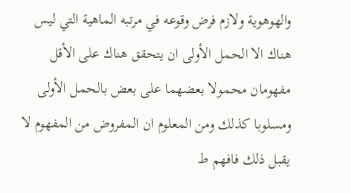والهوهوية ولازم فرض وقوعه في مرتبه الماهية التي ليس هناك الا الحمل الأولى ان يتحقق هناك على الأقل مفهومان محمولا بعضهما على بعض بالحمل الأولى ومسلوبا كذلك ومن المعلوم ان المفروض من المفهوم لا يقبل ذلك فافهم ط